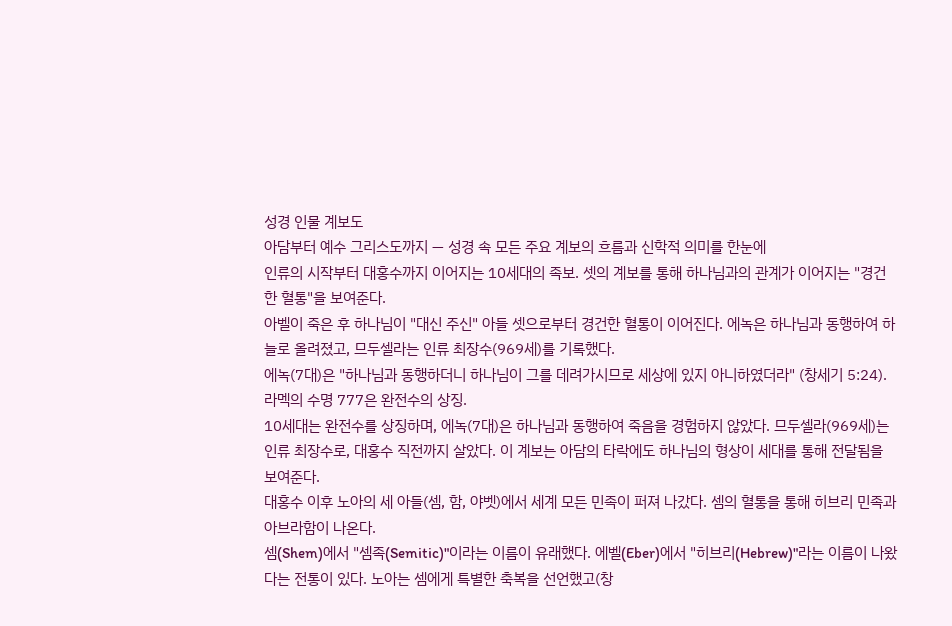성경 인물 계보도
아담부터 예수 그리스도까지 — 성경 속 모든 주요 계보의 흐름과 신학적 의미를 한눈에
인류의 시작부터 대홍수까지 이어지는 10세대의 족보. 셋의 계보를 통해 하나님과의 관계가 이어지는 "경건한 혈통"을 보여준다.
아벨이 죽은 후 하나님이 "대신 주신" 아들 셋으로부터 경건한 혈통이 이어진다. 에녹은 하나님과 동행하여 하늘로 올려졌고, 므두셀라는 인류 최장수(969세)를 기록했다.
에녹(7대)은 "하나님과 동행하더니 하나님이 그를 데려가시므로 세상에 있지 아니하였더라" (창세기 5:24). 라멕의 수명 777은 완전수의 상징.
10세대는 완전수를 상징하며, 에녹(7대)은 하나님과 동행하여 죽음을 경험하지 않았다. 므두셀라(969세)는 인류 최장수로, 대홍수 직전까지 살았다. 이 계보는 아담의 타락에도 하나님의 형상이 세대를 통해 전달됨을 보여준다.
대홍수 이후 노아의 세 아들(셈, 함, 야벳)에서 세계 모든 민족이 퍼져 나갔다. 셈의 혈통을 통해 히브리 민족과 아브라함이 나온다.
셈(Shem)에서 "셈족(Semitic)"이라는 이름이 유래했다. 에벨(Eber)에서 "히브리(Hebrew)"라는 이름이 나왔다는 전통이 있다. 노아는 셈에게 특별한 축복을 선언했고(창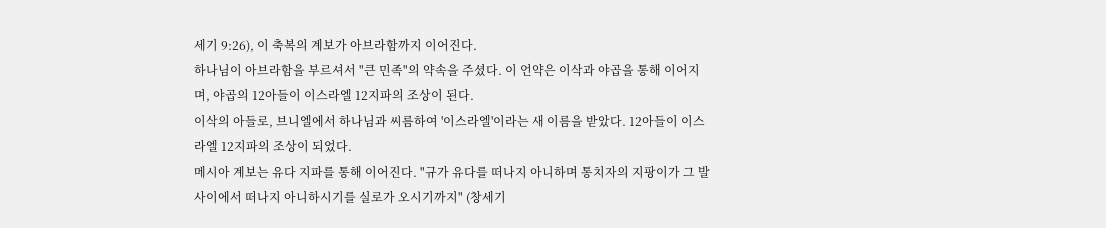세기 9:26), 이 축복의 계보가 아브라함까지 이어진다.
하나님이 아브라함을 부르셔서 "큰 민족"의 약속을 주셨다. 이 언약은 이삭과 야곱을 통해 이어지며, 야곱의 12아들이 이스라엘 12지파의 조상이 된다.
이삭의 아들로, 브니엘에서 하나님과 씨름하여 '이스라엘'이라는 새 이름을 받았다. 12아들이 이스라엘 12지파의 조상이 되었다.
메시아 계보는 유다 지파를 통해 이어진다. "규가 유다를 떠나지 아니하며 통치자의 지팡이가 그 발 사이에서 떠나지 아니하시기를 실로가 오시기까지" (창세기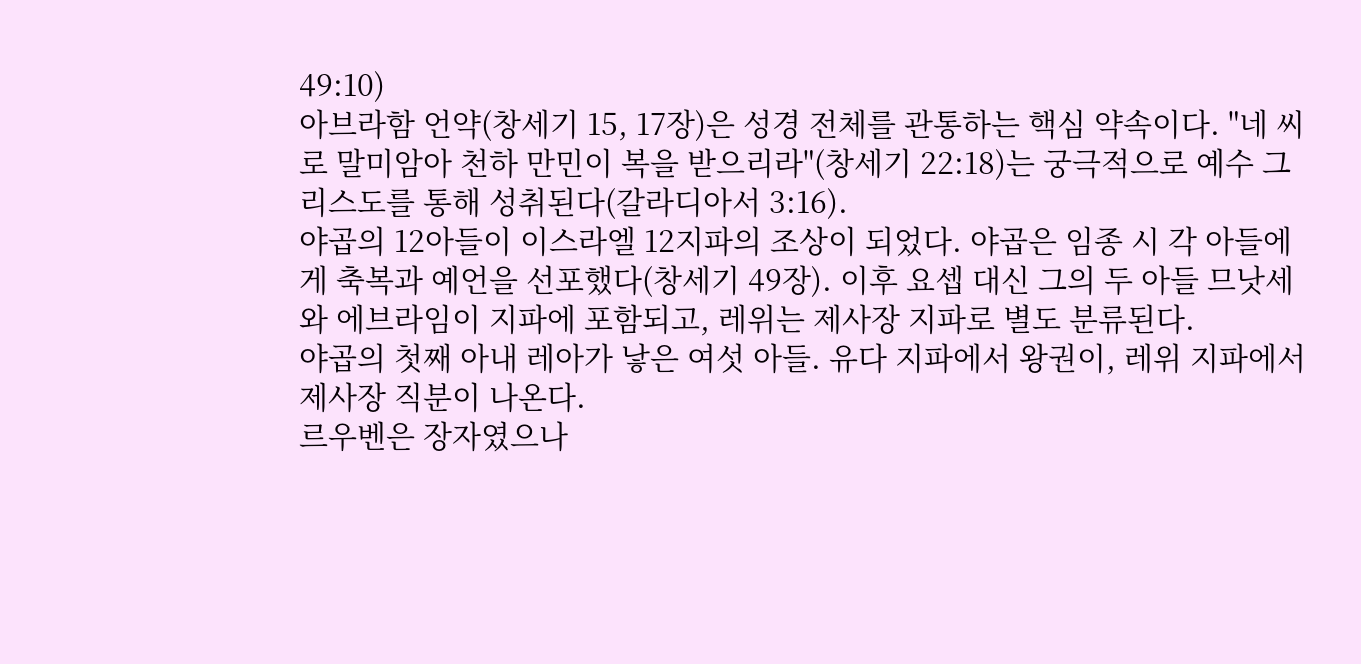49:10)
아브라함 언약(창세기 15, 17장)은 성경 전체를 관통하는 핵심 약속이다. "네 씨로 말미암아 천하 만민이 복을 받으리라"(창세기 22:18)는 궁극적으로 예수 그리스도를 통해 성취된다(갈라디아서 3:16).
야곱의 12아들이 이스라엘 12지파의 조상이 되었다. 야곱은 임종 시 각 아들에게 축복과 예언을 선포했다(창세기 49장). 이후 요셉 대신 그의 두 아들 므낫세와 에브라임이 지파에 포함되고, 레위는 제사장 지파로 별도 분류된다.
야곱의 첫째 아내 레아가 낳은 여섯 아들. 유다 지파에서 왕권이, 레위 지파에서 제사장 직분이 나온다.
르우벤은 장자였으나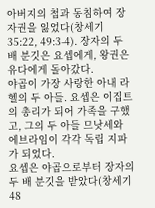아버지의 첩과 동침하여 장자권을 잃었다(창세기 35:22, 49:3-4). 장자의 두 배 분깃은 요셉에게, 왕권은 유다에게 돌아갔다.
야곱이 가장 사랑한 아내 라헬의 두 아들. 요셉은 이집트의 총리가 되어 가족을 구했고, 그의 두 아들 므낫세와 에브라임이 각각 독립 지파가 되었다.
요셉은 야곱으로부터 장자의 두 배 분깃을 받았다(창세기 48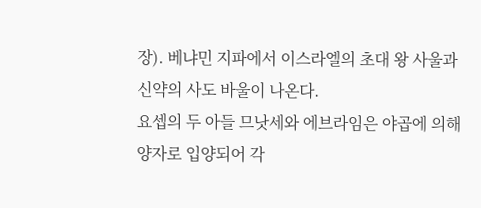장). 베냐민 지파에서 이스라엘의 초대 왕 사울과 신약의 사도 바울이 나온다.
요셉의 두 아들 므낫세와 에브라임은 야곱에 의해 양자로 입양되어 각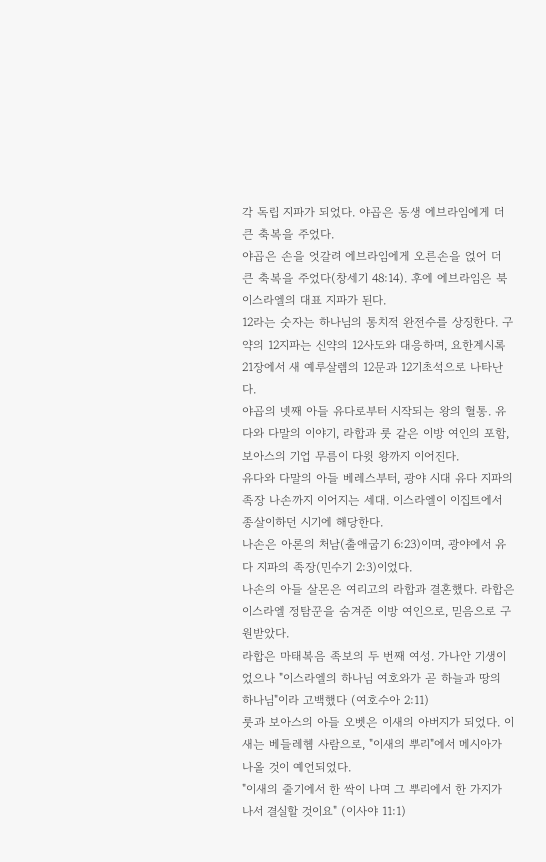각 독립 지파가 되었다. 야곱은 동생 에브라임에게 더 큰 축복을 주었다.
야곱은 손을 엇갈려 에브라임에게 오른손을 얹어 더 큰 축복을 주었다(창세기 48:14). 후에 에브라임은 북이스라엘의 대표 지파가 된다.
12라는 숫자는 하나님의 통치적 완전수를 상징한다. 구약의 12지파는 신약의 12사도와 대응하며, 요한계시록 21장에서 새 예루살렘의 12문과 12기초석으로 나타난다.
야곱의 넷째 아들 유다로부터 시작되는 왕의 혈통. 유다와 다말의 이야기, 라합과 룻 같은 이방 여인의 포함, 보아스의 기업 무름이 다윗 왕까지 이어진다.
유다와 다말의 아들 베레스부터, 광야 시대 유다 지파의 족장 나손까지 이어지는 세대. 이스라엘이 이집트에서 종살이하던 시기에 해당한다.
나손은 아론의 처남(출애굽기 6:23)이며, 광야에서 유다 지파의 족장(민수기 2:3)이었다.
나손의 아들 살몬은 여리고의 라합과 결혼했다. 라합은 이스라엘 정탐꾼을 숨겨준 이방 여인으로, 믿음으로 구원받았다.
라합은 마태복음 족보의 두 번째 여성. 가나안 기생이었으나 "이스라엘의 하나님 여호와가 곧 하늘과 땅의 하나님"이라 고백했다 (여호수아 2:11)
룻과 보아스의 아들 오벳은 이새의 아버지가 되었다. 이새는 베들레헴 사람으로, "이새의 뿌리"에서 메시아가 나올 것이 예언되었다.
"이새의 줄기에서 한 싹이 나며 그 뿌리에서 한 가지가 나서 결실할 것이요" (이사야 11:1)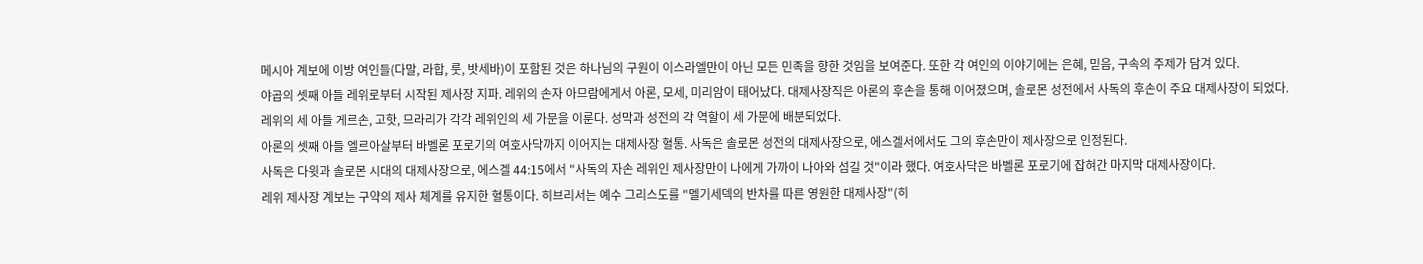메시아 계보에 이방 여인들(다말, 라합, 룻, 밧세바)이 포함된 것은 하나님의 구원이 이스라엘만이 아닌 모든 민족을 향한 것임을 보여준다. 또한 각 여인의 이야기에는 은혜, 믿음, 구속의 주제가 담겨 있다.
야곱의 셋째 아들 레위로부터 시작된 제사장 지파. 레위의 손자 아므람에게서 아론, 모세, 미리암이 태어났다. 대제사장직은 아론의 후손을 통해 이어졌으며, 솔로몬 성전에서 사독의 후손이 주요 대제사장이 되었다.
레위의 세 아들 게르손, 고핫, 므라리가 각각 레위인의 세 가문을 이룬다. 성막과 성전의 각 역할이 세 가문에 배분되었다.
아론의 셋째 아들 엘르아살부터 바벨론 포로기의 여호사닥까지 이어지는 대제사장 혈통. 사독은 솔로몬 성전의 대제사장으로, 에스겔서에서도 그의 후손만이 제사장으로 인정된다.
사독은 다윗과 솔로몬 시대의 대제사장으로, 에스겔 44:15에서 "사독의 자손 레위인 제사장만이 나에게 가까이 나아와 섬길 것"이라 했다. 여호사닥은 바벨론 포로기에 잡혀간 마지막 대제사장이다.
레위 제사장 계보는 구약의 제사 체계를 유지한 혈통이다. 히브리서는 예수 그리스도를 "멜기세덱의 반차를 따른 영원한 대제사장"(히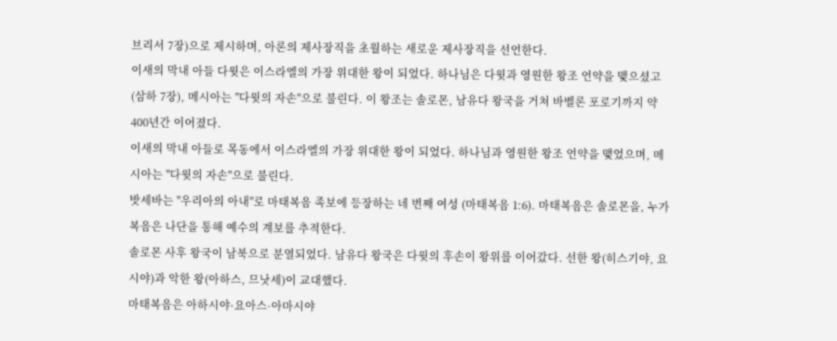브리서 7장)으로 제시하며, 아론의 제사장직을 초월하는 새로운 제사장직을 선언한다.
이새의 막내 아들 다윗은 이스라엘의 가장 위대한 왕이 되었다. 하나님은 다윗과 영원한 왕조 언약을 맺으셨고(삼하 7장), 메시아는 "다윗의 자손"으로 불린다. 이 왕조는 솔로몬, 남유다 왕국을 거쳐 바벨론 포로기까지 약 400년간 이어졌다.
이새의 막내 아들로 목동에서 이스라엘의 가장 위대한 왕이 되었다. 하나님과 영원한 왕조 언약을 맺었으며, 메시아는 "다윗의 자손"으로 불린다.
밧세바는 "우리아의 아내"로 마태복음 족보에 등장하는 네 번째 여성 (마태복음 1:6). 마태복음은 솔로몬을, 누가복음은 나단을 통해 예수의 계보를 추적한다.
솔로몬 사후 왕국이 남북으로 분열되었다. 남유다 왕국은 다윗의 후손이 왕위를 이어갔다. 선한 왕(히스기야, 요시야)과 악한 왕(아하스, 므낫세)이 교대했다.
마태복음은 아하시야·요아스·아마시야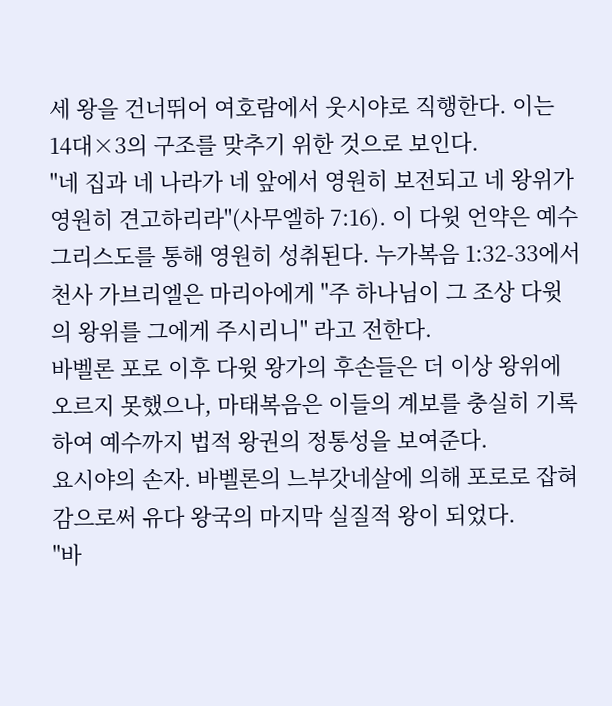세 왕을 건너뛰어 여호람에서 웃시야로 직행한다. 이는 14대×3의 구조를 맞추기 위한 것으로 보인다.
"네 집과 네 나라가 네 앞에서 영원히 보전되고 네 왕위가 영원히 견고하리라"(사무엘하 7:16). 이 다윗 언약은 예수 그리스도를 통해 영원히 성취된다. 누가복음 1:32-33에서 천사 가브리엘은 마리아에게 "주 하나님이 그 조상 다윗의 왕위를 그에게 주시리니" 라고 전한다.
바벨론 포로 이후 다윗 왕가의 후손들은 더 이상 왕위에 오르지 못했으나, 마태복음은 이들의 계보를 충실히 기록하여 예수까지 법적 왕권의 정통성을 보여준다.
요시야의 손자. 바벨론의 느부갓네살에 의해 포로로 잡혀감으로써 유다 왕국의 마지막 실질적 왕이 되었다.
"바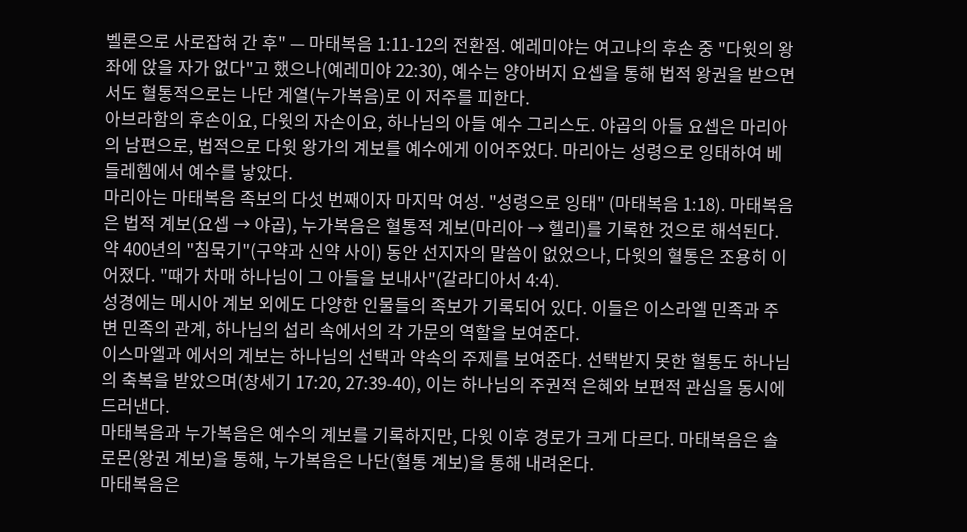벨론으로 사로잡혀 간 후" — 마태복음 1:11-12의 전환점. 예레미야는 여고냐의 후손 중 "다윗의 왕좌에 앉을 자가 없다"고 했으나(예레미야 22:30), 예수는 양아버지 요셉을 통해 법적 왕권을 받으면서도 혈통적으로는 나단 계열(누가복음)로 이 저주를 피한다.
아브라함의 후손이요, 다윗의 자손이요, 하나님의 아들 예수 그리스도. 야곱의 아들 요셉은 마리아의 남편으로, 법적으로 다윗 왕가의 계보를 예수에게 이어주었다. 마리아는 성령으로 잉태하여 베들레헴에서 예수를 낳았다.
마리아는 마태복음 족보의 다섯 번째이자 마지막 여성. "성령으로 잉태" (마태복음 1:18). 마태복음은 법적 계보(요셉 → 야곱), 누가복음은 혈통적 계보(마리아 → 헬리)를 기록한 것으로 해석된다.
약 400년의 "침묵기"(구약과 신약 사이) 동안 선지자의 말씀이 없었으나, 다윗의 혈통은 조용히 이어졌다. "때가 차매 하나님이 그 아들을 보내사"(갈라디아서 4:4).
성경에는 메시아 계보 외에도 다양한 인물들의 족보가 기록되어 있다. 이들은 이스라엘 민족과 주변 민족의 관계, 하나님의 섭리 속에서의 각 가문의 역할을 보여준다.
이스마엘과 에서의 계보는 하나님의 선택과 약속의 주제를 보여준다. 선택받지 못한 혈통도 하나님의 축복을 받았으며(창세기 17:20, 27:39-40), 이는 하나님의 주권적 은혜와 보편적 관심을 동시에 드러낸다.
마태복음과 누가복음은 예수의 계보를 기록하지만, 다윗 이후 경로가 크게 다르다. 마태복음은 솔로몬(왕권 계보)을 통해, 누가복음은 나단(혈통 계보)을 통해 내려온다.
마태복음은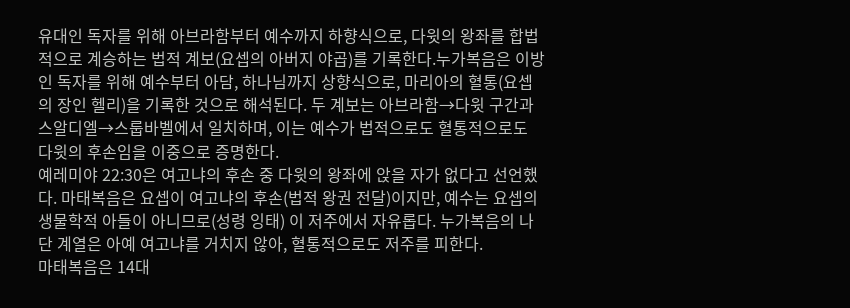유대인 독자를 위해 아브라함부터 예수까지 하향식으로, 다윗의 왕좌를 합법적으로 계승하는 법적 계보(요셉의 아버지 야곱)를 기록한다.누가복음은 이방인 독자를 위해 예수부터 아담, 하나님까지 상향식으로, 마리아의 혈통(요셉의 장인 헬리)을 기록한 것으로 해석된다. 두 계보는 아브라함→다윗 구간과 스알디엘→스룹바벨에서 일치하며, 이는 예수가 법적으로도 혈통적으로도 다윗의 후손임을 이중으로 증명한다.
예레미야 22:30은 여고냐의 후손 중 다윗의 왕좌에 앉을 자가 없다고 선언했다. 마태복음은 요셉이 여고냐의 후손(법적 왕권 전달)이지만, 예수는 요셉의 생물학적 아들이 아니므로(성령 잉태) 이 저주에서 자유롭다. 누가복음의 나단 계열은 아예 여고냐를 거치지 않아, 혈통적으로도 저주를 피한다.
마태복음은 14대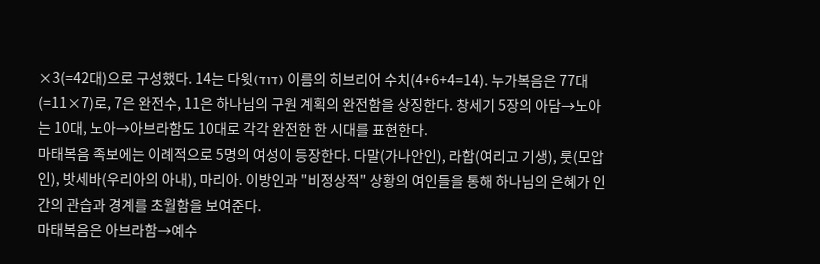×3(=42대)으로 구성했다. 14는 다윗(דוד) 이름의 히브리어 수치(4+6+4=14). 누가복음은 77대(=11×7)로, 7은 완전수, 11은 하나님의 구원 계획의 완전함을 상징한다. 창세기 5장의 아담→노아는 10대, 노아→아브라함도 10대로 각각 완전한 한 시대를 표현한다.
마태복음 족보에는 이례적으로 5명의 여성이 등장한다. 다말(가나안인), 라합(여리고 기생), 룻(모압인), 밧세바(우리아의 아내), 마리아. 이방인과 "비정상적" 상황의 여인들을 통해 하나님의 은혜가 인간의 관습과 경계를 초월함을 보여준다.
마태복음은 아브라함→예수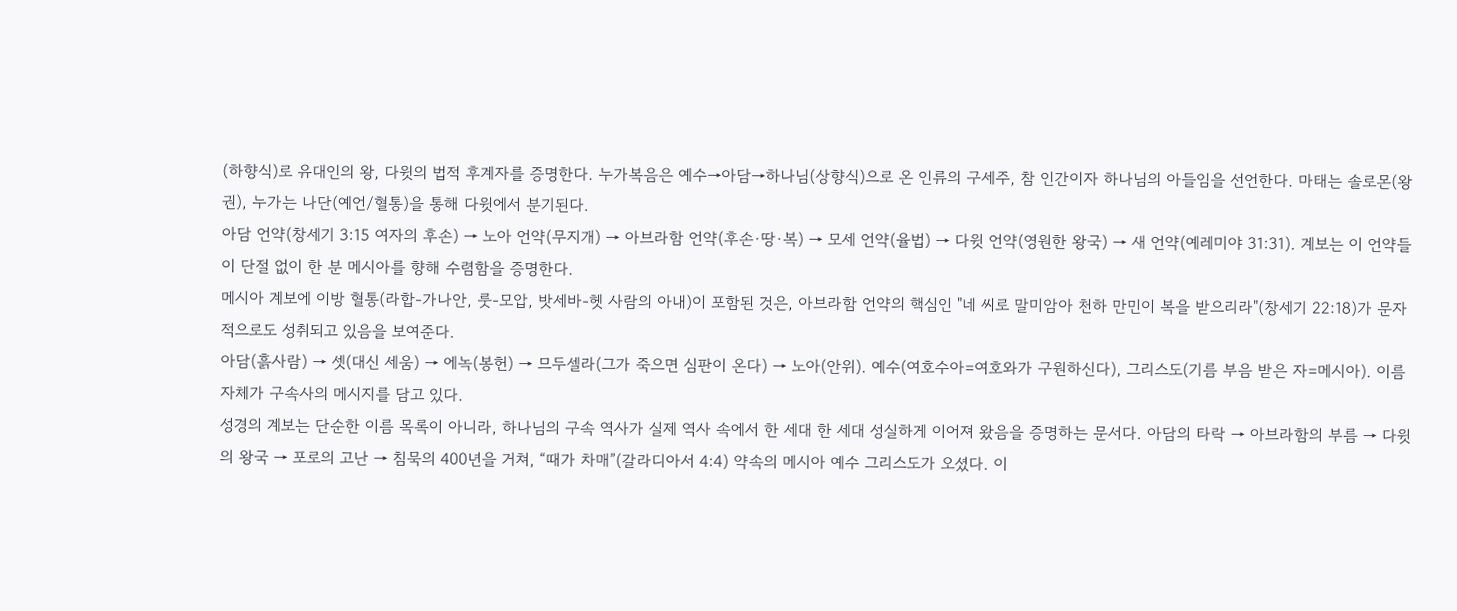(하향식)로 유대인의 왕, 다윗의 법적 후계자를 증명한다. 누가복음은 예수→아담→하나님(상향식)으로 온 인류의 구세주, 참 인간이자 하나님의 아들임을 선언한다. 마태는 솔로몬(왕권), 누가는 나단(예언/혈통)을 통해 다윗에서 분기된다.
아담 언약(창세기 3:15 여자의 후손) → 노아 언약(무지개) → 아브라함 언약(후손·땅·복) → 모세 언약(율법) → 다윗 언약(영원한 왕국) → 새 언약(예레미야 31:31). 계보는 이 언약들이 단절 없이 한 분 메시아를 향해 수렴함을 증명한다.
메시아 계보에 이방 혈통(라합-가나안, 룻-모압, 밧세바-헷 사람의 아내)이 포함된 것은, 아브라함 언약의 핵심인 "네 씨로 말미암아 천하 만민이 복을 받으리라"(창세기 22:18)가 문자적으로도 성취되고 있음을 보여준다.
아담(흙사람) → 셋(대신 세움) → 에녹(봉헌) → 므두셀라(그가 죽으면 심판이 온다) → 노아(안위). 예수(여호수아=여호와가 구원하신다), 그리스도(기름 부음 받은 자=메시아). 이름 자체가 구속사의 메시지를 담고 있다.
성경의 계보는 단순한 이름 목록이 아니라, 하나님의 구속 역사가 실제 역사 속에서 한 세대 한 세대 성실하게 이어져 왔음을 증명하는 문서다. 아담의 타락 → 아브라함의 부름 → 다윗의 왕국 → 포로의 고난 → 침묵의 400년을 거쳐, “때가 차매”(갈라디아서 4:4) 약속의 메시아 예수 그리스도가 오셨다. 이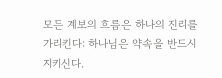모든 계보의 흐름은 하나의 진리를 가리킨다: 하나님은 약속을 반드시 지키신다.